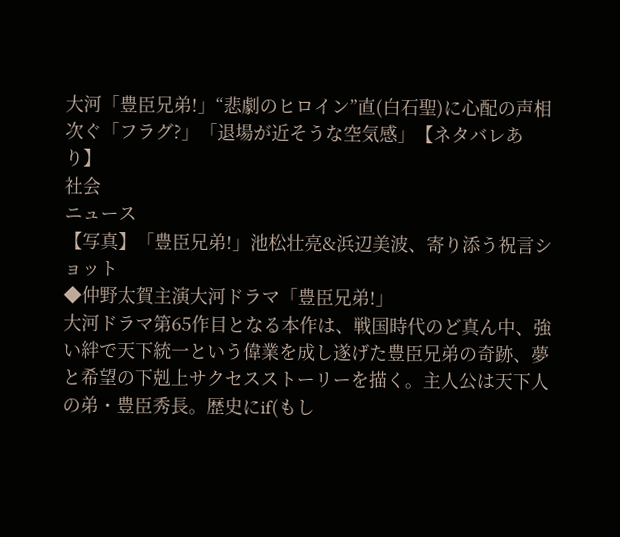大河「豊臣兄弟!」“悲劇のヒロイン”直(白石聖)に心配の声相次ぐ「フラグ?」「退場が近そうな空気感」【ネタバレあり】
社会
ニュース
【写真】「豊臣兄弟!」池松壮亮&浜辺美波、寄り添う祝言ショット
◆仲野太賀主演大河ドラマ「豊臣兄弟!」
大河ドラマ第65作目となる本作は、戦国時代のど真ん中、強い絆で天下統一という偉業を成し遂げた豊臣兄弟の奇跡、夢と希望の下剋上サクセスストーリーを描く。主人公は天下人の弟・豊臣秀長。歴史にif(もし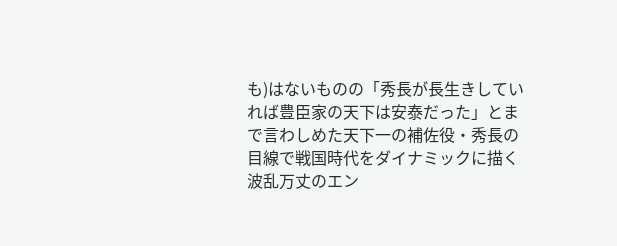も)はないものの「秀長が長生きしていれば豊臣家の天下は安泰だった」とまで言わしめた天下一の補佐役・秀長の目線で戦国時代をダイナミックに描く波乱万丈のエン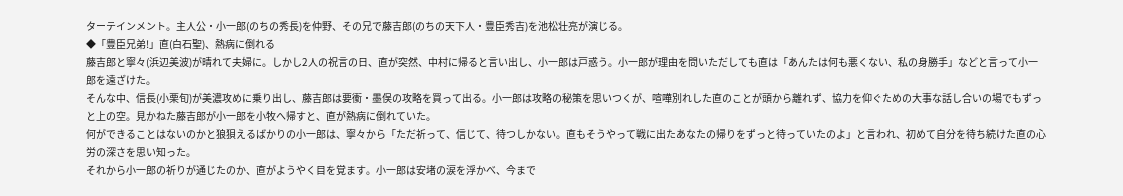ターテインメント。主人公・小一郎(のちの秀長)を仲野、その兄で藤吉郎(のちの天下人・豊臣秀吉)を池松壮亮が演じる。
◆「豊臣兄弟!」直(白石聖)、熱病に倒れる
藤吉郎と寧々(浜辺美波)が晴れて夫婦に。しかし2人の祝言の日、直が突然、中村に帰ると言い出し、小一郎は戸惑う。小一郎が理由を問いただしても直は「あんたは何も悪くない、私の身勝手」などと言って小一郎を遠ざけた。
そんな中、信長(小栗旬)が美濃攻めに乗り出し、藤吉郎は要衝・墨俣の攻略を買って出る。小一郎は攻略の秘策を思いつくが、喧嘩別れした直のことが頭から離れず、協力を仰ぐための大事な話し合いの場でもずっと上の空。見かねた藤吉郎が小一郎を小牧へ帰すと、直が熱病に倒れていた。
何ができることはないのかと狼狽えるばかりの小一郎は、寧々から「ただ祈って、信じて、待つしかない。直もそうやって戦に出たあなたの帰りをずっと待っていたのよ」と言われ、初めて自分を待ち続けた直の心労の深さを思い知った。
それから小一郎の祈りが通じたのか、直がようやく目を覚ます。小一郎は安堵の涙を浮かべ、今まで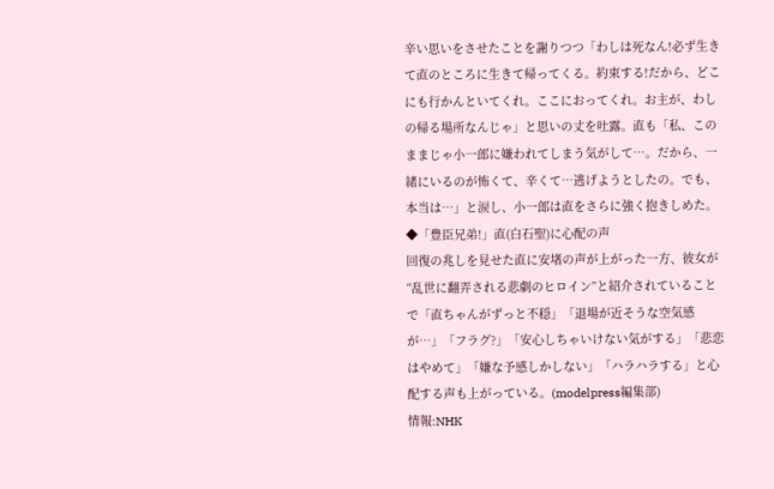辛い思いをさせたことを謝りつつ「わしは死なん!必ず生きて直のところに生きて帰ってくる。約束する!だから、どこにも行かんといてくれ。ここにおってくれ。お主が、わしの帰る場所なんじゃ」と思いの丈を吐露。直も「私、このままじゃ小一郎に嫌われてしまう気がして…。だから、一緒にいるのが怖くて、辛くて…逃げようとしたの。でも、本当は…」と涙し、小一郎は直をさらに強く抱きしめた。
◆「豊臣兄弟!」直(白石聖)に心配の声
回復の兆しを見せた直に安堵の声が上がった一方、彼女が“乱世に翻弄される悲劇のヒロイン”と紹介されていることで「直ちゃんがずっと不穏」「退場が近そうな空気感が…」「フラグ?」「安心しちゃいけない気がする」「悲恋はやめて」「嫌な予感しかしない」「ハラハラする」と心配する声も上がっている。(modelpress編集部)
情報:NHK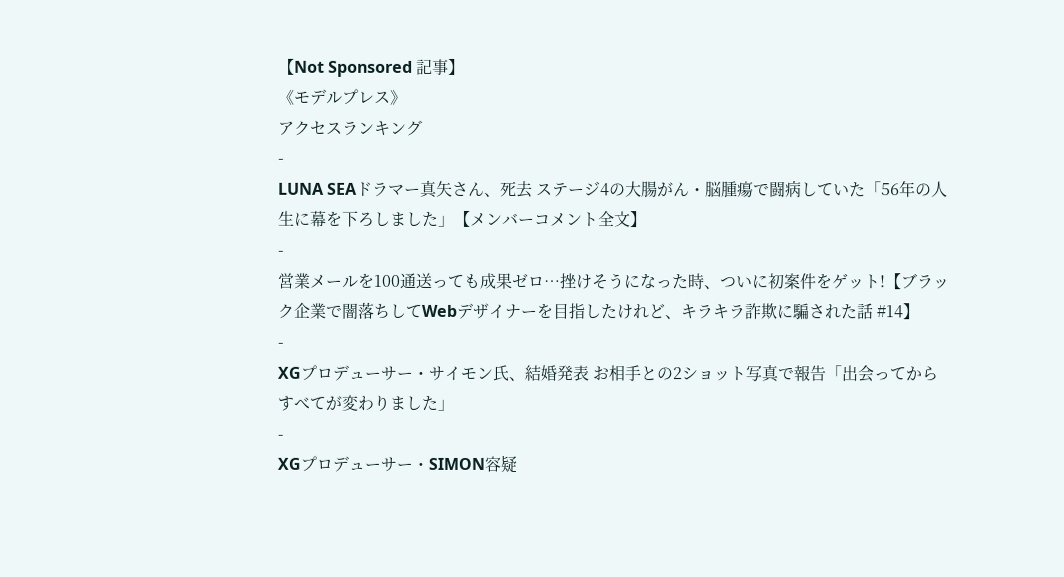【Not Sponsored 記事】
《モデルプレス》
アクセスランキング
-
LUNA SEAドラマー真矢さん、死去 ステージ4の大腸がん・脳腫瘍で闘病していた「56年の人生に幕を下ろしました」【メンバーコメント全文】
-
営業メールを100通送っても成果ゼロ…挫けそうになった時、ついに初案件をゲット!【ブラック企業で闇落ちしてWebデザイナーを目指したけれど、キラキラ詐欺に騙された話 #14】
-
XGプロデューサー・サイモン氏、結婚発表 お相手との2ショット写真で報告「出会ってからすべてが変わりました」
-
XGプロデューサー・SIMON容疑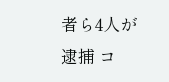者ら4人が逮捕 コ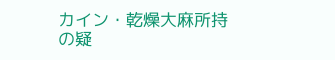カイン・乾燥大麻所持の疑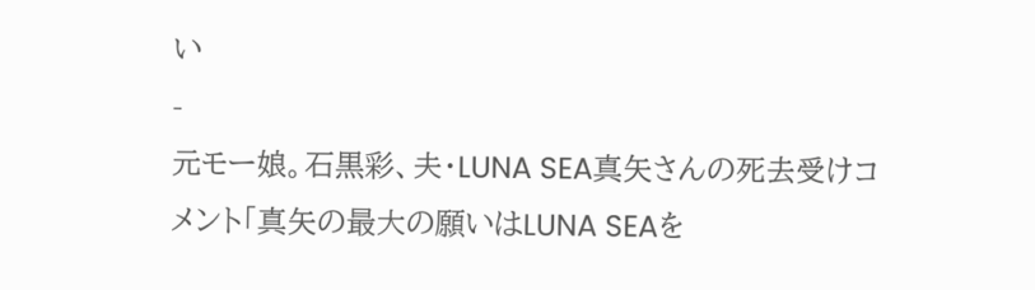い
-
元モー娘。石黒彩、夫・LUNA SEA真矢さんの死去受けコメント「真矢の最大の願いはLUNA SEAを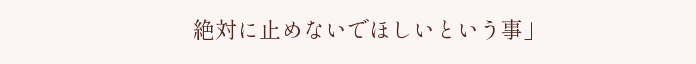絶対に止めないでほしいという事」